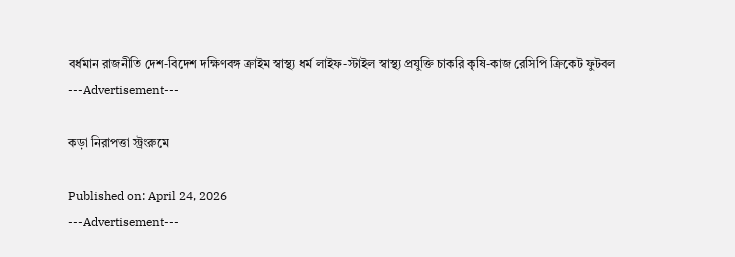বর্ধমান রাজনীতি দেশ-বিদেশ দক্ষিণবঙ্গ ক্রাইম স্বাস্থ্য ধর্ম লাইফ-স্টাইল স্বাস্থ্য প্রযুক্তি চাকরি কৃষি-কাজ রেসিপি ক্রিকেট ফুটবল
---Advertisement---

কড়া নিরাপত্তা স্ট্রংরুমে

Published on: April 24, 2026
---Advertisement---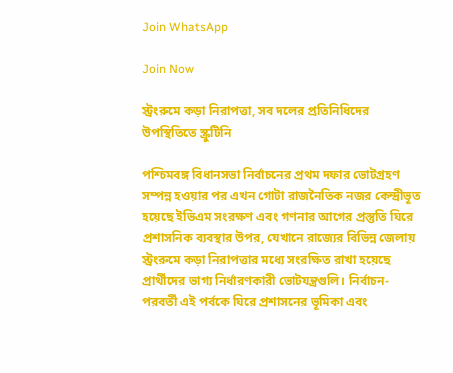Join WhatsApp

Join Now

স্ট্রংরুমে কড়া নিরাপত্তা, সব দলের প্রতিনিধিদের উপস্থিতিতে স্ক্রুটিনি

পশ্চিমবঙ্গ বিধানসভা নির্বাচনের প্রথম দফার ভোটগ্রহণ সম্পন্ন হওয়ার পর এখন গোটা রাজনৈতিক নজর কেন্দ্রীভূত হয়েছে ইভিএম সংরক্ষণ এবং গণনার আগের প্রস্তুতি ঘিরে প্রশাসনিক ব্যবস্থার উপর, যেখানে রাজ্যের বিভিন্ন জেলায় স্ট্রংরুমে কড়া নিরাপত্তার মধ্যে সংরক্ষিত রাখা হয়েছে প্রার্থীদের ভাগ্য নির্ধারণকারী ভোটযন্ত্রগুলি। নির্বাচন-পরবর্তী এই পর্বকে ঘিরে প্রশাসনের ভূমিকা এবং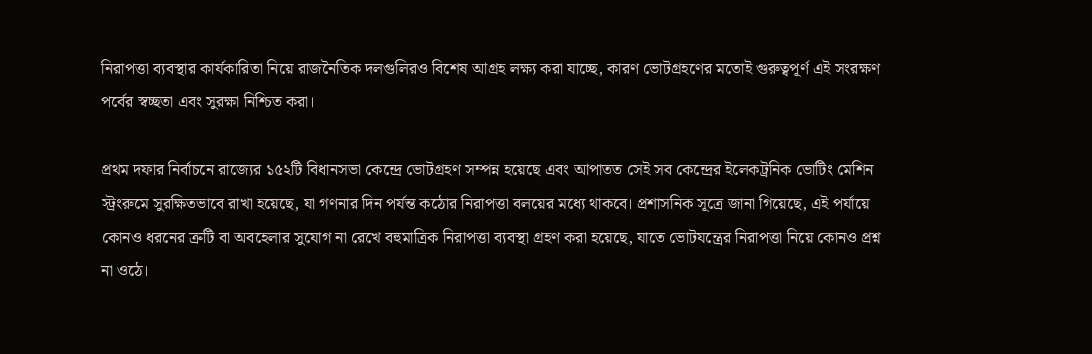নিরাপত্তা ব্যবস্থার কার্যকারিতা নিয়ে রাজনৈতিক দলগুলিরও বিশেষ আগ্রহ লক্ষ্য করা যাচ্ছে, কারণ ভোটগ্রহণের মতোই গুরুত্বপূর্ণ এই সংরক্ষণ পর্বের স্বচ্ছতা এবং সুরক্ষা নিশ্চিত করা।

প্রথম দফার নির্বাচনে রাজ্যের ১৫২টি বিধানসভা কেন্দ্রে ভোটগ্রহণ সম্পন্ন হয়েছে এবং আপাতত সেই সব কেন্দ্রের ইলেকট্রনিক ভোটিং মেশিন স্ট্রংরুমে সুরক্ষিতভাবে রাখা হয়েছে, যা গণনার দিন পর্যন্ত কঠোর নিরাপত্তা বলয়ের মধ্যে থাকবে। প্রশাসনিক সূত্রে জানা গিয়েছে, এই পর্যায়ে কোনও ধরনের ত্রুটি বা অবহেলার সুযোগ না রেখে বহুমাত্রিক নিরাপত্তা ব্যবস্থা গ্রহণ করা হয়েছে, যাতে ভোটযন্ত্রের নিরাপত্তা নিয়ে কোনও প্রশ্ন না ওঠে।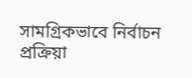সামগ্রিকভাবে নির্বাচন প্রক্রিয়া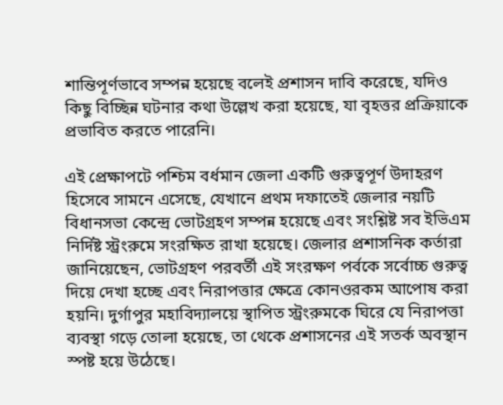শান্তিপূর্ণভাবে সম্পন্ন হয়েছে বলেই প্রশাসন দাবি করেছে, যদিও কিছু বিচ্ছিন্ন ঘটনার কথা উল্লেখ করা হয়েছে, যা বৃহত্তর প্রক্রিয়াকে প্রভাবিত করতে পারেনি।

এই প্রেক্ষাপটে পশ্চিম বর্ধমান জেলা একটি গুরুত্বপূর্ণ উদাহরণ হিসেবে সামনে এসেছে, যেখানে প্রথম দফাতেই জেলার নয়টি বিধানসভা কেন্দ্রে ভোটগ্রহণ সম্পন্ন হয়েছে এবং সংশ্লিষ্ট সব ইভিএম নির্দিষ্ট স্ট্রংরুমে সংরক্ষিত রাখা হয়েছে। জেলার প্রশাসনিক কর্তারা জানিয়েছেন, ভোটগ্রহণ পরবর্তী এই সংরক্ষণ পর্বকে সর্বোচ্চ গুরুত্ব দিয়ে দেখা হচ্ছে এবং নিরাপত্তার ক্ষেত্রে কোনওরকম আপোষ করা হয়নি। দুর্গাপুর মহাবিদ্যালয়ে স্থাপিত স্ট্রংরুমকে ঘিরে যে নিরাপত্তা ব্যবস্থা গড়ে তোলা হয়েছে, তা থেকে প্রশাসনের এই সতর্ক অবস্থান স্পষ্ট হয়ে উঠেছে।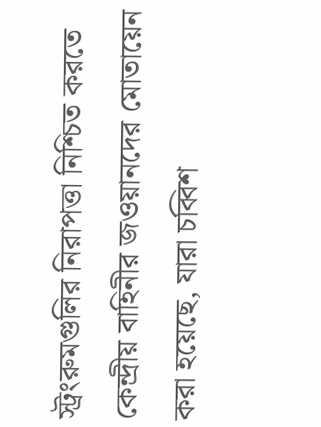স্ট্রংরুমগুলির নিরাপত্তা নিশ্চিত করতে কেন্দ্রীয় বাহিনীর জওয়ানদের মোতায়েন করা হয়েছে, যারা চব্বিশ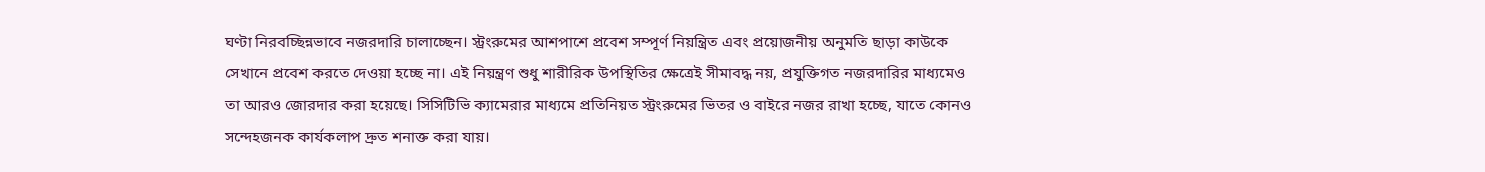ঘণ্টা নিরবচ্ছিন্নভাবে নজরদারি চালাচ্ছেন। স্ট্রংরুমের আশপাশে প্রবেশ সম্পূর্ণ নিয়ন্ত্রিত এবং প্রয়োজনীয় অনুমতি ছাড়া কাউকে সেখানে প্রবেশ করতে দেওয়া হচ্ছে না। এই নিয়ন্ত্রণ শুধু শারীরিক উপস্থিতির ক্ষেত্রেই সীমাবদ্ধ নয়, প্রযুক্তিগত নজরদারির মাধ্যমেও তা আরও জোরদার করা হয়েছে। সিসিটিভি ক্যামেরার মাধ্যমে প্রতিনিয়ত স্ট্রংরুমের ভিতর ও বাইরে নজর রাখা হচ্ছে, যাতে কোনও সন্দেহজনক কার্যকলাপ দ্রুত শনাক্ত করা যায়।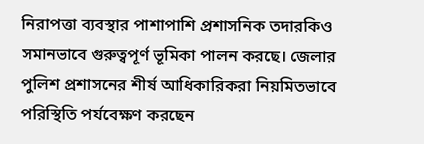নিরাপত্তা ব্যবস্থার পাশাপাশি প্রশাসনিক তদারকিও সমানভাবে গুরুত্বপূর্ণ ভূমিকা পালন করছে। জেলার পুলিশ প্রশাসনের শীর্ষ আধিকারিকরা নিয়মিতভাবে পরিস্থিতি পর্যবেক্ষণ করছেন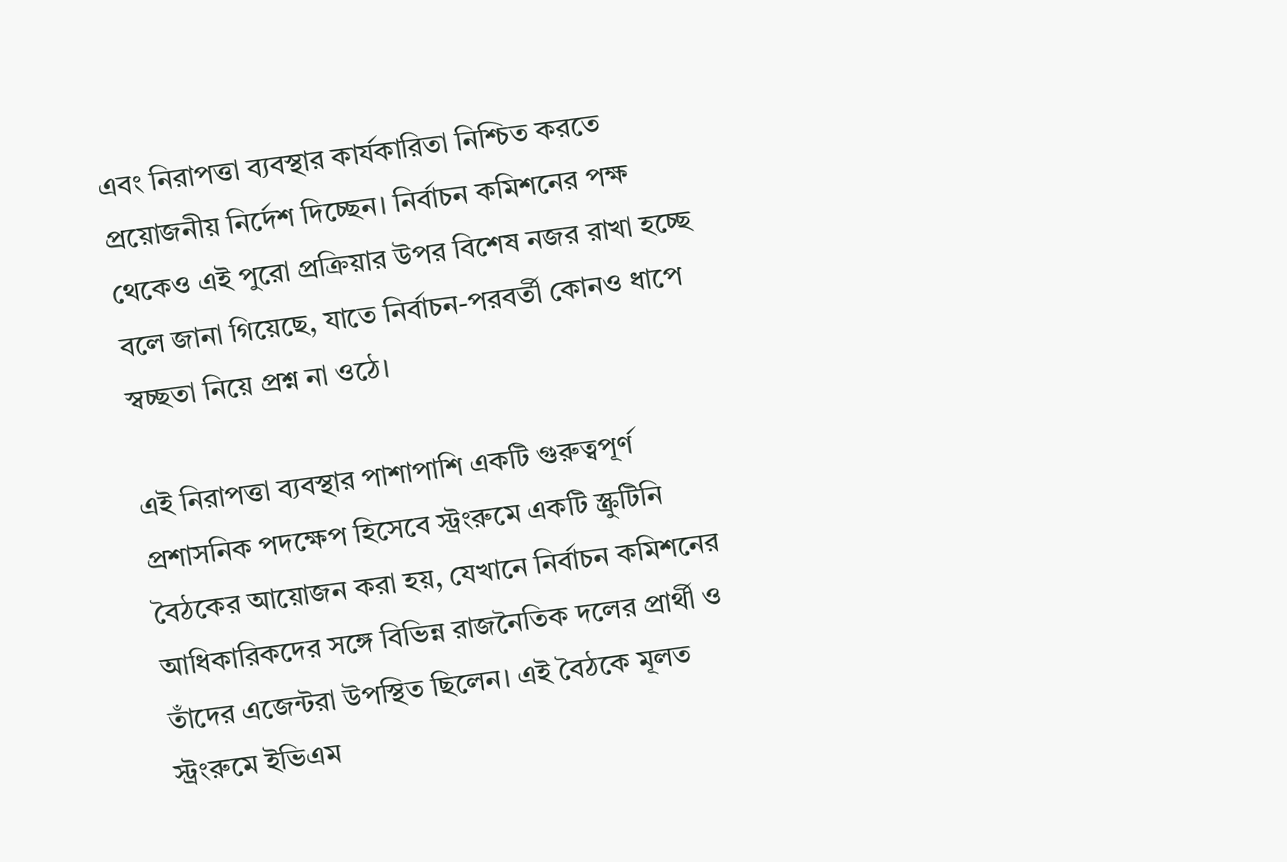এবং নিরাপত্তা ব্যবস্থার কার্যকারিতা নিশ্চিত করতে প্রয়োজনীয় নির্দেশ দিচ্ছেন। নির্বাচন কমিশনের পক্ষ থেকেও এই পুরো প্রক্রিয়ার উপর বিশেষ নজর রাখা হচ্ছে বলে জানা গিয়েছে, যাতে নির্বাচন-পরবর্তী কোনও ধাপে স্বচ্ছতা নিয়ে প্রশ্ন না ওঠে।

এই নিরাপত্তা ব্যবস্থার পাশাপাশি একটি গুরুত্বপূর্ণ প্রশাসনিক পদক্ষেপ হিসেবে স্ট্রংরুমে একটি স্ক্রুটিনি বৈঠকের আয়োজন করা হয়, যেখানে নির্বাচন কমিশনের আধিকারিকদের সঙ্গে বিভিন্ন রাজনৈতিক দলের প্রার্থী ও তাঁদের এজেন্টরা উপস্থিত ছিলেন। এই বৈঠকে মূলত স্ট্রংরুমে ইভিএম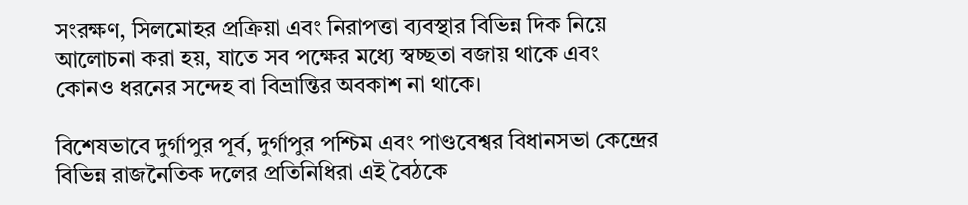সংরক্ষণ, সিলমোহর প্রক্রিয়া এবং নিরাপত্তা ব্যবস্থার বিভিন্ন দিক নিয়ে আলোচনা করা হয়, যাতে সব পক্ষের মধ্যে স্বচ্ছতা বজায় থাকে এবং কোনও ধরনের সন্দেহ বা বিভ্রান্তির অবকাশ না থাকে।

বিশেষভাবে দুর্গাপুর পূর্ব, দুর্গাপুর পশ্চিম এবং পাণ্ডবেশ্বর বিধানসভা কেন্দ্রের বিভিন্ন রাজনৈতিক দলের প্রতিনিধিরা এই বৈঠকে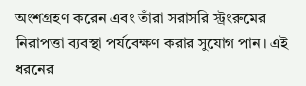অংশগ্রহণ করেন এবং তাঁরা সরাসরি স্ট্রংরুমের নিরাপত্তা ব্যবস্থা পর্যবেক্ষণ করার সুযোগ পান। এই ধরনের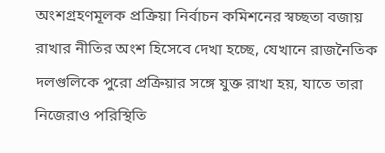অংশগ্রহণমূলক প্রক্রিয়া নির্বাচন কমিশনের স্বচ্ছতা বজায় রাখার নীতির অংশ হিসেবে দেখা হচ্ছে, যেখানে রাজনৈতিক দলগুলিকে পুরো প্রক্রিয়ার সঙ্গে যুক্ত রাখা হয়, যাতে তারা নিজেরাও পরিস্থিতি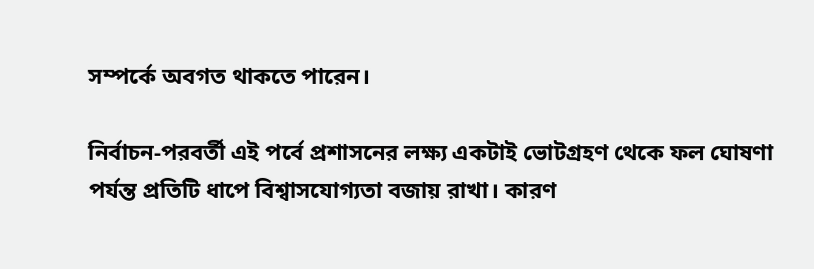সম্পর্কে অবগত থাকতে পারেন।

নির্বাচন-পরবর্তী এই পর্বে প্রশাসনের লক্ষ্য একটাই ভোটগ্রহণ থেকে ফল ঘোষণা পর্যন্ত প্রতিটি ধাপে বিশ্বাসযোগ্যতা বজায় রাখা। কারণ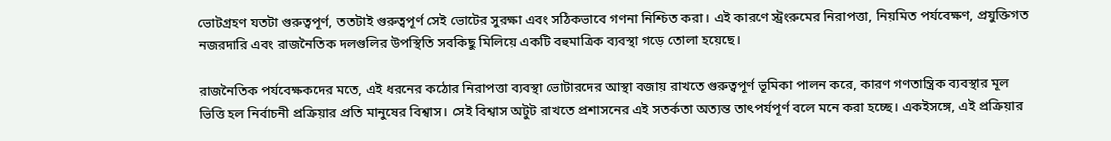ভোটগ্রহণ যতটা গুরুত্বপূর্ণ, ততটাই গুরুত্বপূর্ণ সেই ভোটের সুরক্ষা এবং সঠিকভাবে গণনা নিশ্চিত করা। এই কারণে স্ট্রংরুমের নিরাপত্তা, নিয়মিত পর্যবেক্ষণ, প্রযুক্তিগত নজরদারি এবং রাজনৈতিক দলগুলির উপস্থিতি সবকিছু মিলিয়ে একটি বহুমাত্রিক ব্যবস্থা গড়ে তোলা হয়েছে।

রাজনৈতিক পর্যবেক্ষকদের মতে, এই ধরনের কঠোর নিরাপত্তা ব্যবস্থা ভোটারদের আস্থা বজায় রাখতে গুরুত্বপূর্ণ ভূমিকা পালন করে, কারণ গণতান্ত্রিক ব্যবস্থার মূল ভিত্তি হল নির্বাচনী প্রক্রিয়ার প্রতি মানুষের বিশ্বাস। সেই বিশ্বাস অটুট রাখতে প্রশাসনের এই সতর্কতা অত্যন্ত তাৎপর্যপূর্ণ বলে মনে করা হচ্ছে। একইসঙ্গে, এই প্রক্রিয়ার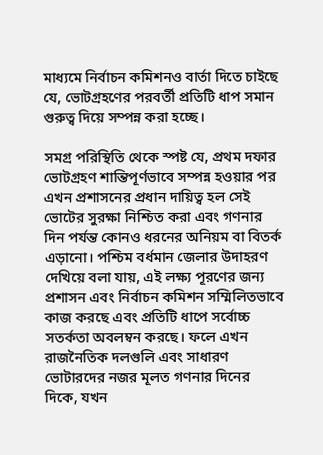মাধ্যমে নির্বাচন কমিশনও বার্তা দিতে চাইছে যে, ভোটগ্রহণের পরবর্তী প্রতিটি ধাপ সমান গুরুত্ব দিয়ে সম্পন্ন করা হচ্ছে।

সমগ্র পরিস্থিতি থেকে স্পষ্ট যে, প্রথম দফার ভোটগ্রহণ শান্তিপূর্ণভাবে সম্পন্ন হওয়ার পর এখন প্রশাসনের প্রধান দায়িত্ব হল সেই ভোটের সুরক্ষা নিশ্চিত করা এবং গণনার দিন পর্যন্ত কোনও ধরনের অনিয়ম বা বিতর্ক এড়ানো। পশ্চিম বর্ধমান জেলার উদাহরণ দেখিয়ে বলা যায়, এই লক্ষ্য পূরণের জন্য প্রশাসন এবং নির্বাচন কমিশন সম্মিলিতভাবে কাজ করছে এবং প্রতিটি ধাপে সর্বোচ্চ সতর্কতা অবলম্বন করছে। ফলে এখন রাজনৈতিক দলগুলি এবং সাধারণ ভোটারদের নজর মূলত গণনার দিনের দিকে, যখন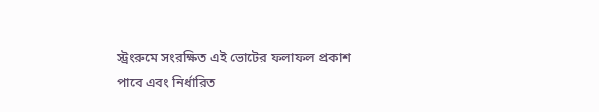স্ট্রংরুমে সংরক্ষিত এই ভোটের ফলাফল প্রকাশ পাবে এবং নির্ধারিত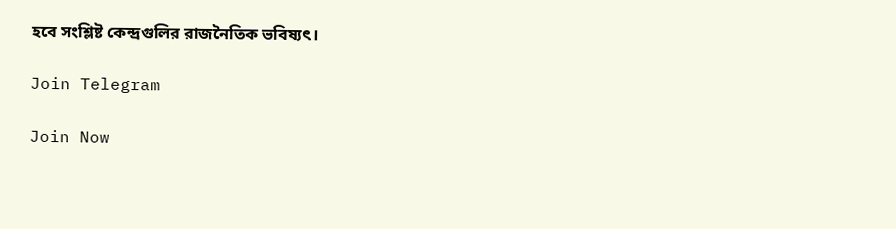হবে সংশ্লিষ্ট কেন্দ্রগুলির রাজনৈতিক ভবিষ্যৎ।

Join Telegram

Join Now